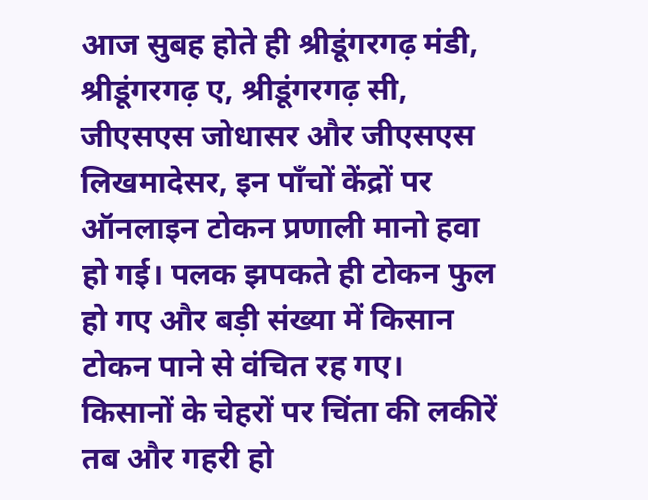आज सुबह होते ही श्रीडूंगरगढ़ मंडी, श्रीडूंगरगढ़ ए, श्रीडूंगरगढ़ सी, जीएसएस जोधासर और जीएसएस लिखमादेसर, इन पाँचों केंद्रों पर ऑनलाइन टोकन प्रणाली मानो हवा हो गई। पलक झपकते ही टोकन फुल हो गए और बड़ी संख्या में किसान टोकन पाने से वंचित रह गए।
किसानों के चेहरों पर चिंता की लकीरें तब और गहरी हो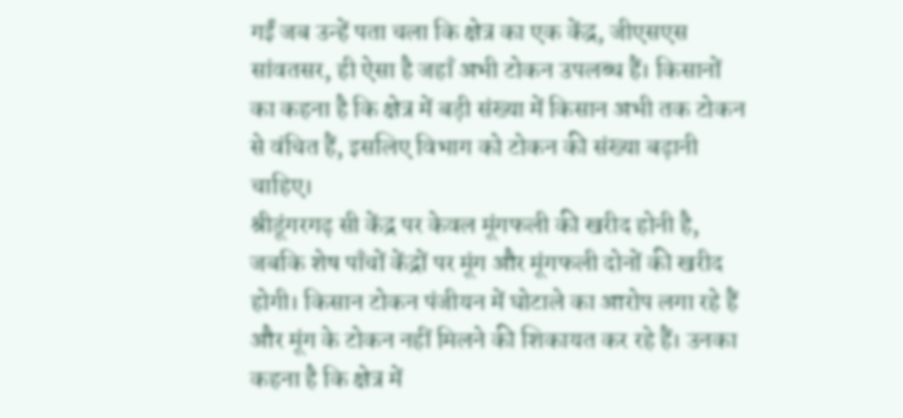गईं जब उन्हें पता चला कि क्षेत्र का एक केंद्र, जीएसएस सांवतसर, ही ऐसा है जहाँ अभी टोकन उपलब्ध हैं। किसानों का कहना है कि क्षेत्र में बड़ी संख्या में किसान अभी तक टोकन से वंचित हैं, इसलिए विभाग को टोकन की संख्या बढ़ानी चाहिए।
श्रीडूंगरगढ़ सी केंद्र पर केवल मूंगफली की खरीद होनी है, जबकि शेष पाँचों केंद्रों पर मूंग और मूंगफली दोनों की खरीद होगी। किसान टोकन पंजीयन में घोटाले का आरोप लगा रहे हैं और मूंग के टोकन नहीं मिलने की शिकायत कर रहे हैं। उनका कहना है कि क्षेत्र में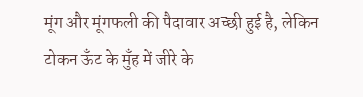मूंग और मूंगफली की पैदावार अच्छी हुई है, लेकिन टोकन ऊँट के मुँह में जीरे के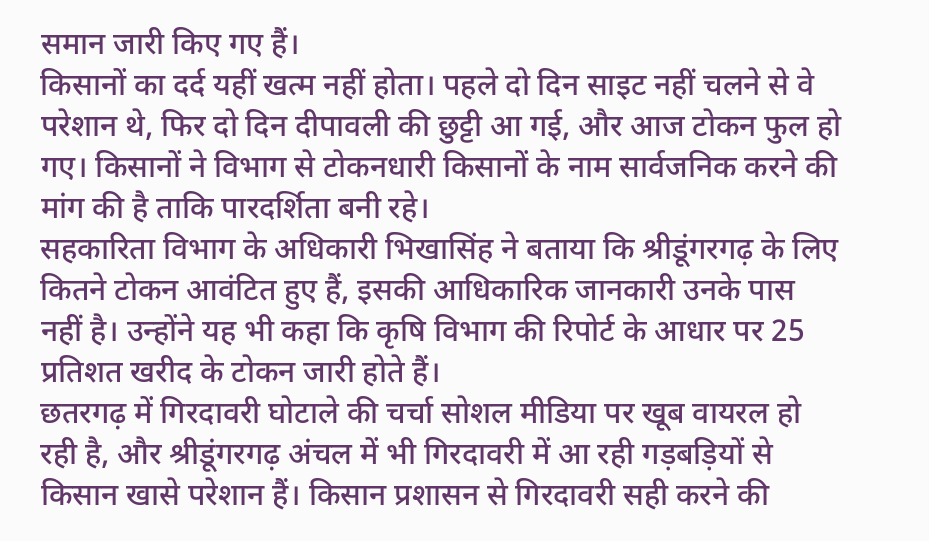समान जारी किए गए हैं।
किसानों का दर्द यहीं खत्म नहीं होता। पहले दो दिन साइट नहीं चलने से वे परेशान थे, फिर दो दिन दीपावली की छुट्टी आ गई, और आज टोकन फुल हो गए। किसानों ने विभाग से टोकनधारी किसानों के नाम सार्वजनिक करने की मांग की है ताकि पारदर्शिता बनी रहे।
सहकारिता विभाग के अधिकारी भिखासिंह ने बताया कि श्रीडूंगरगढ़ के लिए कितने टोकन आवंटित हुए हैं, इसकी आधिकारिक जानकारी उनके पास नहीं है। उन्होंने यह भी कहा कि कृषि विभाग की रिपोर्ट के आधार पर 25 प्रतिशत खरीद के टोकन जारी होते हैं।
छतरगढ़ में गिरदावरी घोटाले की चर्चा सोशल मीडिया पर खूब वायरल हो रही है, और श्रीडूंगरगढ़ अंचल में भी गिरदावरी में आ रही गड़बड़ियों से किसान खासे परेशान हैं। किसान प्रशासन से गिरदावरी सही करने की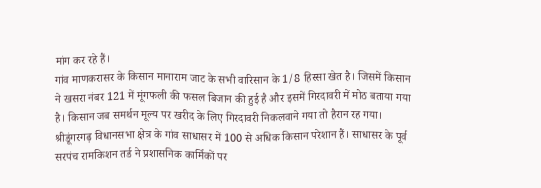मांग कर रहे हैं।
गांव माणकरासर के किसान मानाराम जाट के सभी वारिसान के 1/8 हिस्सा खेत है। जिसमें किसान ने खसरा नंबर 121 में मूंगफली की फसल बिजान की हुई है और इसमें गिरदावरी में मोठ बताया गया है। किसान जब समर्थन मूल्य पर खरीद के लिए गिरदावरी निकलवाने गया तो हैरान रह गया।
श्रीडूंगरगढ़ विधानसभा क्षेत्र के गांव साधासर में 100 से अधिक किसान परेशान हैं। साधासर के पूर्व सरपंच रामकिशन तर्ड ने प्रशासनिक कार्मिकों पर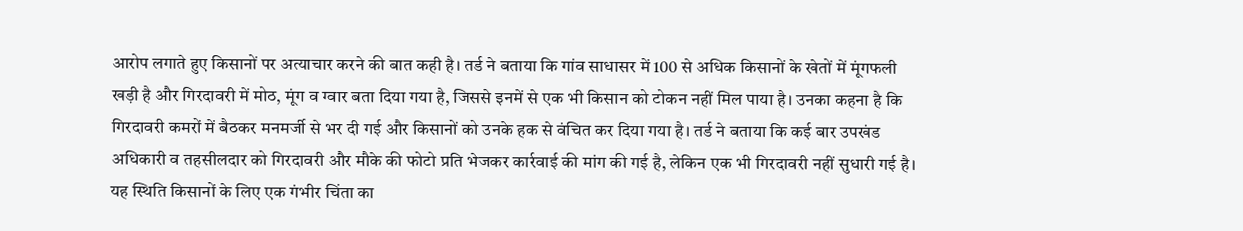आरोप लगाते हुए किसानों पर अत्याचार करने की बात कही है। तर्ड ने बताया कि गांव साधासर में 100 से अधिक किसानों के खेतों में मूंगफली खड़ी है और गिरदावरी में मोठ, मूंग व ग्वार बता दिया गया है, जिससे इनमें से एक भी किसान को टोकन नहीं मिल पाया है। उनका कहना है कि गिरदावरी कमरों में बैठकर मनमर्जी से भर दी गई और किसानों को उनके हक से वंचित कर दिया गया है। तर्ड ने बताया कि कई बार उपखंड अधिकारी व तहसीलदार को गिरदावरी और मौके की फोटो प्रति भेजकर कार्रवाई की मांग की गई है, लेकिन एक भी गिरदावरी नहीं सुधारी गई है।
यह स्थिति किसानों के लिए एक गंभीर चिंता का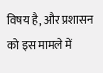विषय है, और प्रशासन को इस मामले में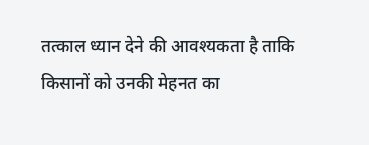तत्काल ध्यान देने की आवश्यकता है ताकि किसानों को उनकी मेहनत का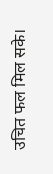उचित फल मिल सके।